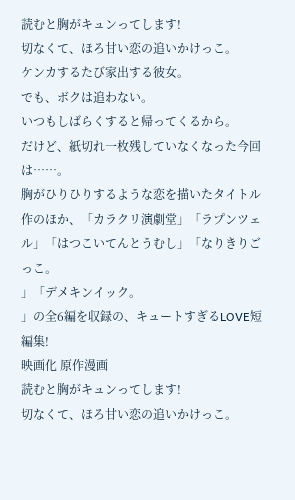読むと胸がキュンってします!
切なくて、ほろ甘い恋の追いかけっこ。
ケンカするたび家出する彼女。
でも、ボクは追わない。
いつもしばらくすると帰ってくるから。
だけど、紙切れ一枚残していなくなった今回は……。
胸がひりひりするような恋を描いたタイトル作のほか、「カラクリ演劇堂」「ラプンツェル」「はつこいてんとうむし」「なりきりごっこ。
」「デメキンイック。
」の全6編を収録の、キュートすぎるLOVE短編集!
映画化 原作漫画
読むと胸がキュンってします!
切なくて、ほろ甘い恋の追いかけっこ。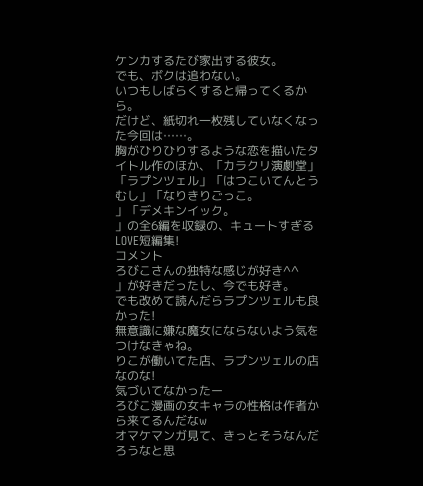ケンカするたび家出する彼女。
でも、ボクは追わない。
いつもしばらくすると帰ってくるから。
だけど、紙切れ一枚残していなくなった今回は……。
胸がひりひりするような恋を描いたタイトル作のほか、「カラクリ演劇堂」「ラプンツェル」「はつこいてんとうむし」「なりきりごっこ。
」「デメキンイック。
」の全6編を収録の、キュートすぎるLOVE短編集!
コメント
ろびこさんの独特な感じが好き^^
」が好きだったし、今でも好き。
でも改めて読んだらラプンツェルも良かった!
無意識に嫌な魔女にならないよう気をつけなきゃね。
りこが働いてた店、ラプンツェルの店なのな!
気づいてなかったー
ろびこ漫画の女キャラの性格は作者から来てるんだなw
オマケマンガ見て、きっとそうなんだろうなと思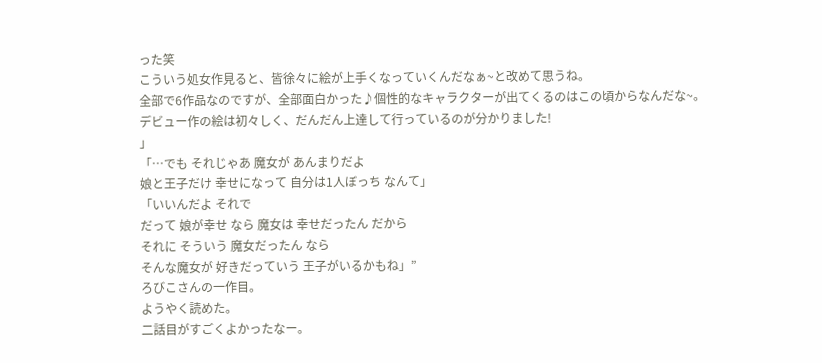った笑
こういう処女作見ると、皆徐々に絵が上手くなっていくんだなぁ~と改めて思うね。
全部で6作品なのですが、全部面白かった♪個性的なキャラクターが出てくるのはこの頃からなんだな~。
デビュー作の絵は初々しく、だんだん上達して行っているのが分かりました!
」
「…でも それじゃあ 魔女が あんまりだよ
娘と王子だけ 幸せになって 自分は1人ぼっち なんて」
「いいんだよ それで
だって 娘が幸せ なら 魔女は 幸せだったん だから
それに そういう 魔女だったん なら
そんな魔女が 好きだっていう 王子がいるかもね」”
ろびこさんの一作目。
ようやく読めた。
二話目がすごくよかったなー。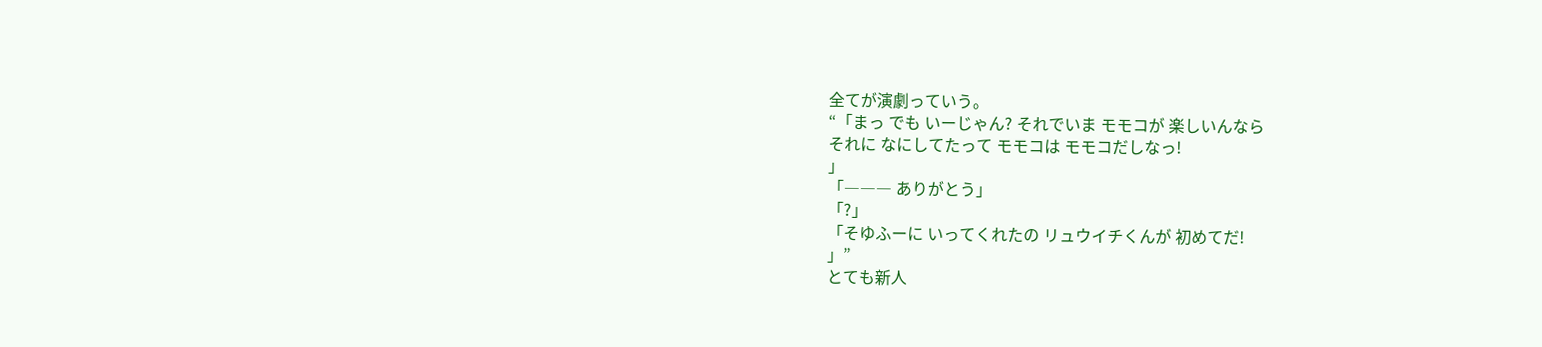全てが演劇っていう。
“「まっ でも いーじゃん? それでいま モモコが 楽しいんなら
それに なにしてたって モモコは モモコだしなっ!
」
「――― ありがとう」
「?」
「そゆふーに いってくれたの リュウイチくんが 初めてだ!
」”
とても新人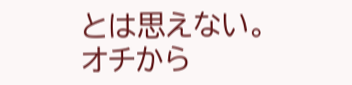とは思えない。
オチから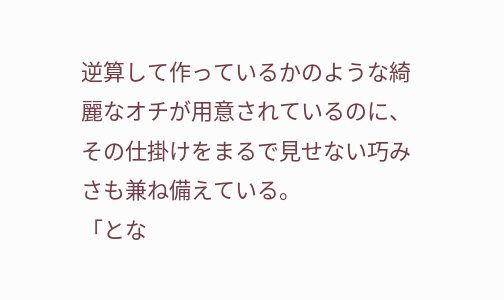逆算して作っているかのような綺麗なオチが用意されているのに、その仕掛けをまるで見せない巧みさも兼ね備えている。
「とな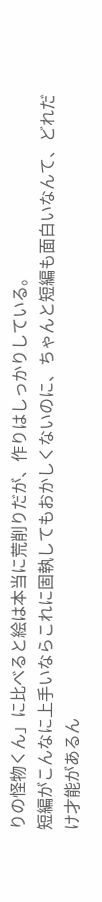りの怪物くん」に比べると絵は本当に荒削りだが、作りはしっかりしている。
短編がこんなに上手いならこれに固執してもおかしくないのに、ちゃんと短編も面白いなんて、どれだけ才能があるん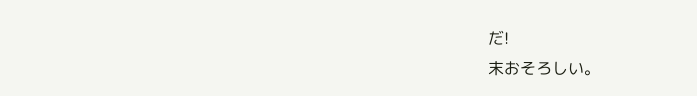だ!
末おそろしい。